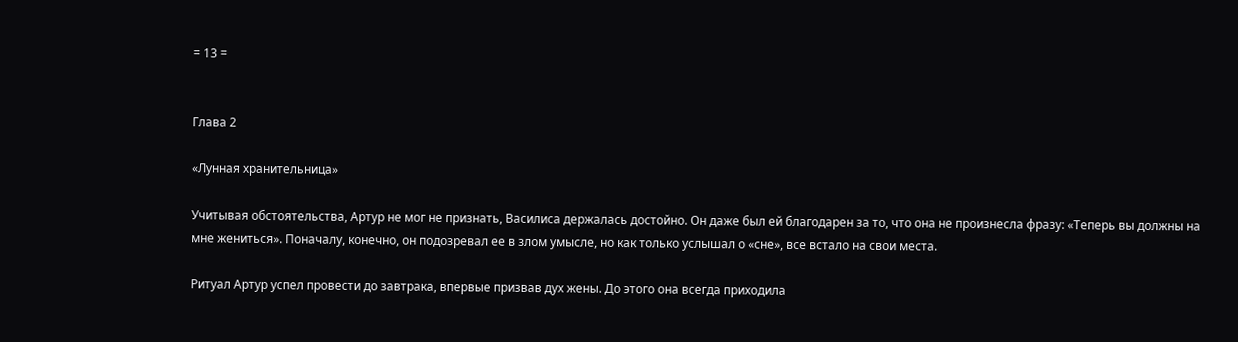= 13 =


Глава 2

«Лунная хранительница»

Учитывая обстоятельства, Артур не мог не признать, Василиса держалась достойно. Он даже был ей благодарен за то, что она не произнесла фразу: «Теперь вы должны на мне жениться». Поначалу, конечно, он подозревал ее в злом умысле, но как только услышал о «сне», все встало на свои места.

Ритуал Артур успел провести до завтрака, впервые призвав дух жены. До этого она всегда приходила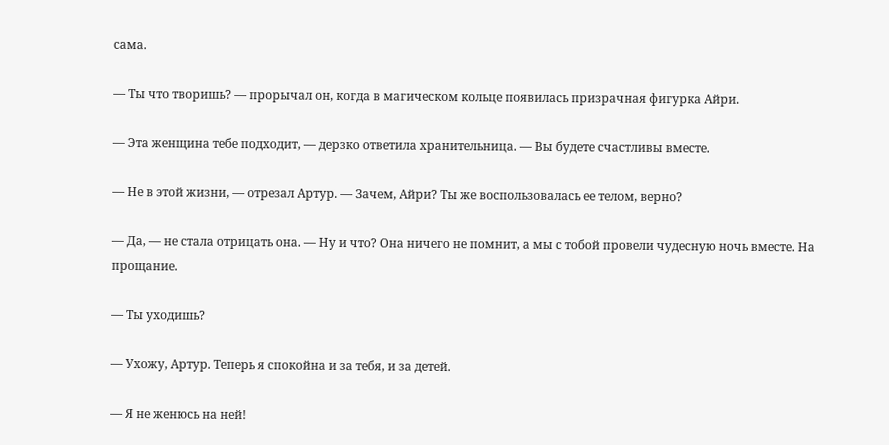сама.

— Ты что творишь? — прорычал он, когда в магическом кольце появилась призрачная фигурка Айри.

— Эта женщина тебе подходит, — дерзко ответила хранительница. — Вы будете счастливы вместе.

— Не в этой жизни, — отрезал Артур. — Зачем, Айри? Ты же воспользовалась ее телом, верно?

— Да, — не стала отрицать она. — Ну и что? Она ничего не помнит, а мы с тобой провели чудесную ночь вместе. На прощание.

— Ты уходишь?

— Ухожу, Артур. Теперь я спокойна и за тебя, и за детей.

— Я не женюсь на ней!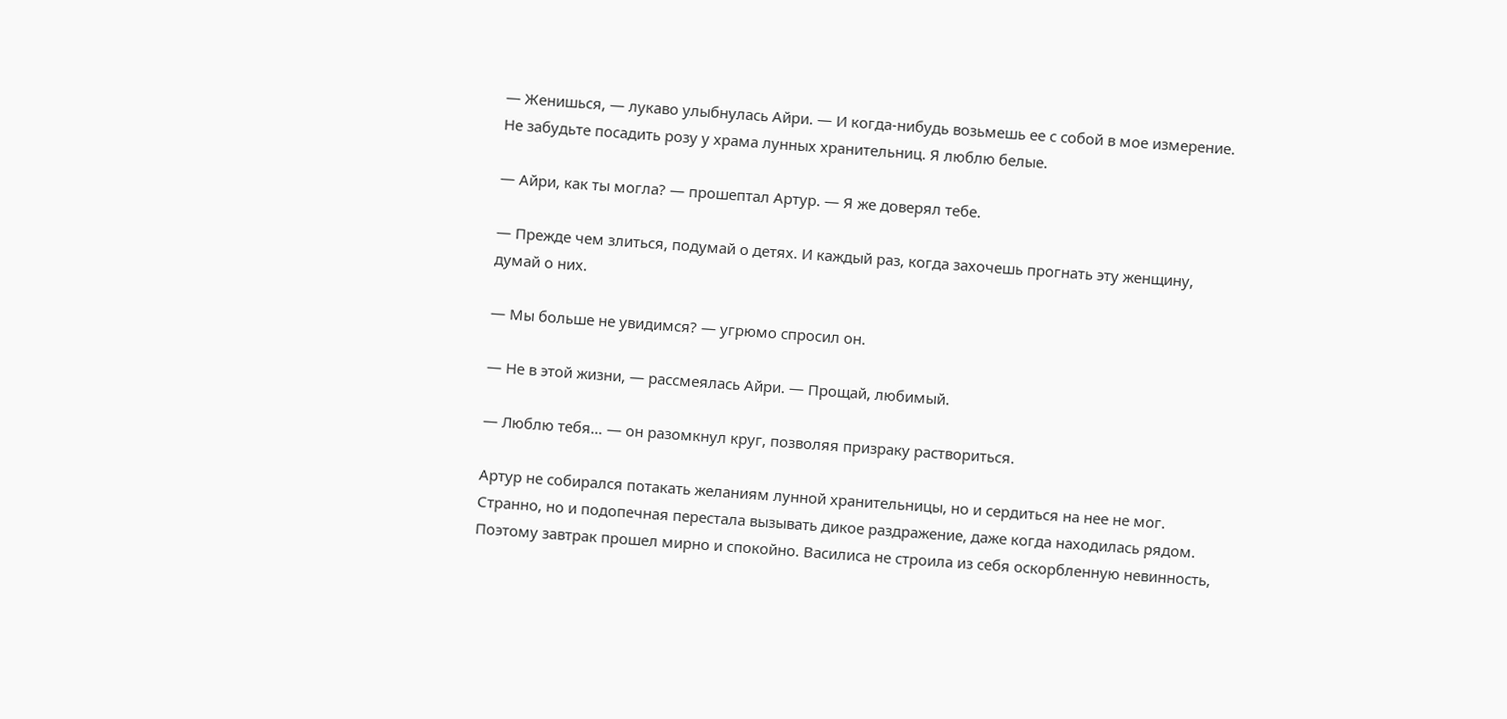— Женишься, — лукаво улыбнулась Айри. — И когда-нибудь возьмешь ее с собой в мое измерение. Не забудьте посадить розу у храма лунных хранительниц. Я люблю белые.

— Айри, как ты могла? — прошептал Артур. — Я же доверял тебе.

— Прежде чем злиться, подумай о детях. И каждый раз, когда захочешь прогнать эту женщину, думай о них.

— Мы больше не увидимся? — угрюмо спросил он.

— Не в этой жизни, — рассмеялась Айри. — Прощай, любимый.

— Люблю тебя… — он разомкнул круг, позволяя призраку раствориться.

Артур не собирался потакать желаниям лунной хранительницы, но и сердиться на нее не мог. Странно, но и подопечная перестала вызывать дикое раздражение, даже когда находилась рядом. Поэтому завтрак прошел мирно и спокойно. Василиса не строила из себя оскорбленную невинность,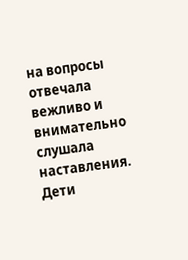на вопросы отвечала вежливо и внимательно слушала наставления. Дети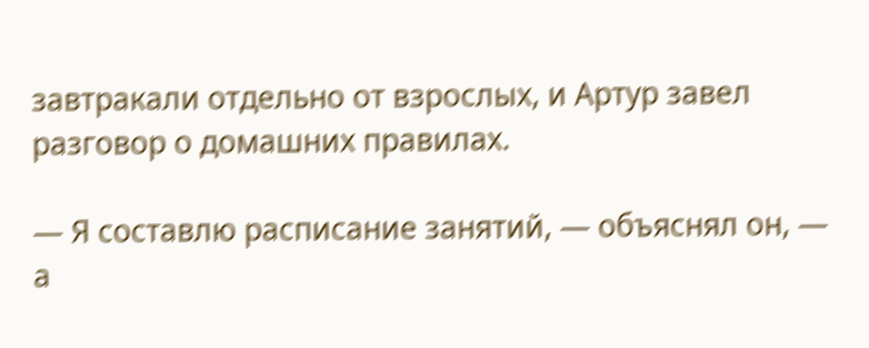завтракали отдельно от взрослых, и Артур завел разговор о домашних правилах.

— Я составлю расписание занятий, — объяснял он, — а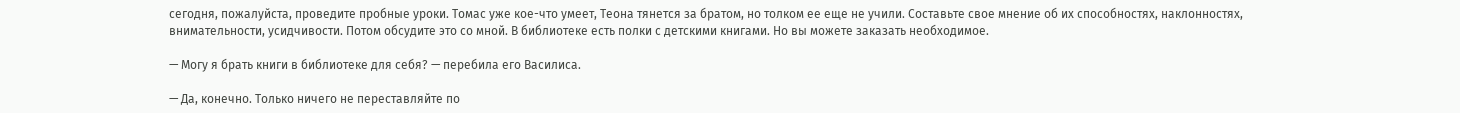сегодня, пожалуйста, проведите пробные уроки. Томас уже кое-что умеет, Теона тянется за братом, но толком ее еще не учили. Составьте свое мнение об их способностях, наклонностях, внимательности, усидчивости. Потом обсудите это со мной. В библиотеке есть полки с детскими книгами. Но вы можете заказать необходимое.

— Могу я брать книги в библиотеке для себя? — перебила его Василиса.

— Да, конечно. Только ничего не переставляйте по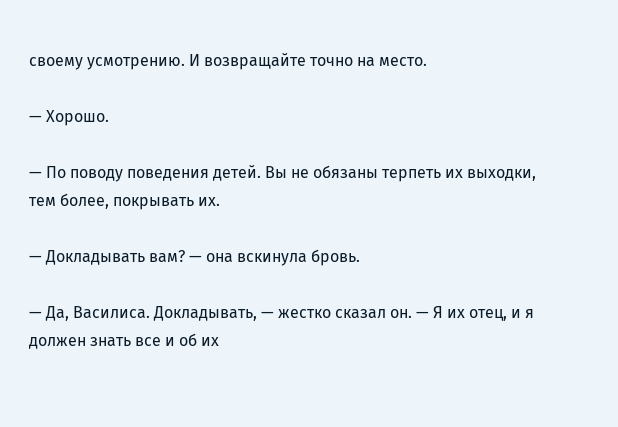своему усмотрению. И возвращайте точно на место.

— Хорошо.

— По поводу поведения детей. Вы не обязаны терпеть их выходки, тем более, покрывать их.

— Докладывать вам? — она вскинула бровь.

— Да, Василиса. Докладывать, — жестко сказал он. — Я их отец, и я должен знать все и об их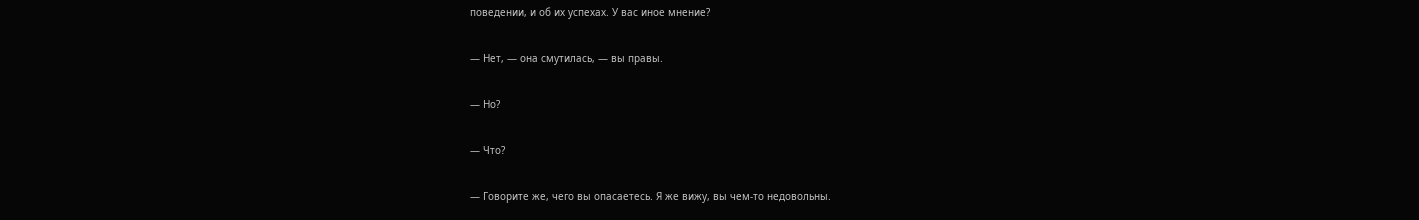поведении, и об их успехах. У вас иное мнение?

— Нет, — она смутилась, — вы правы.

— Но?

— Что?

— Говорите же, чего вы опасаетесь. Я же вижу, вы чем-то недовольны.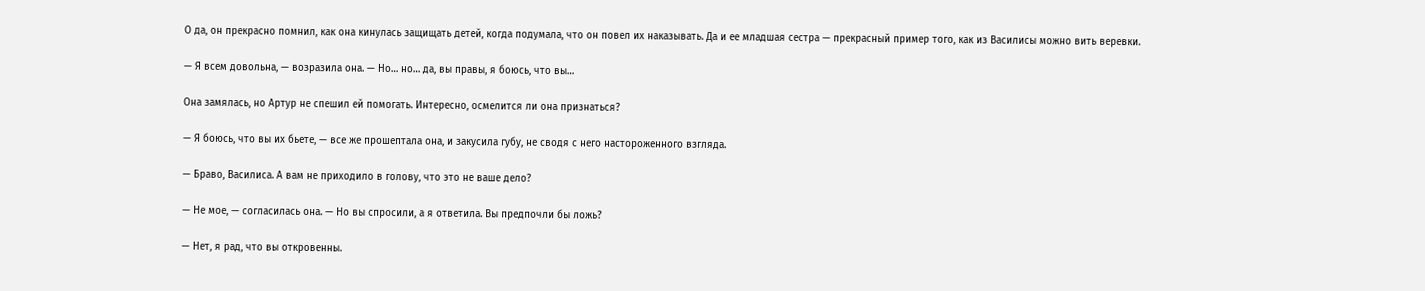О да, он прекрасно помнил, как она кинулась защищать детей, когда подумала, что он повел их наказывать. Да и ее младшая сестра — прекрасный пример того, как из Василисы можно вить веревки.

— Я всем довольна, — возразила она. — Но… но… да, вы правы, я боюсь, что вы…

Она замялась, но Артур не спешил ей помогать. Интересно, осмелится ли она признаться?

— Я боюсь, что вы их бьете, — все же прошептала она, и закусила губу, не сводя с него настороженного взгляда.

— Браво, Василиса. А вам не приходило в голову, что это не ваше дело?

— Не мое, — согласилась она. — Но вы спросили, а я ответила. Вы предпочли бы ложь?

— Нет, я рад, что вы откровенны.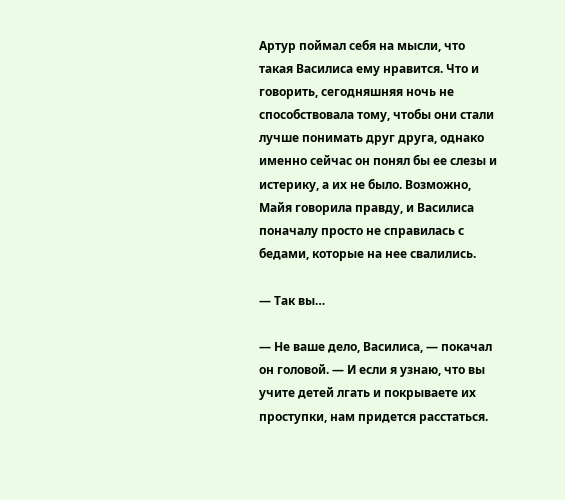Артур поймал себя на мысли, что такая Василиса ему нравится. Что и говорить, сегодняшняя ночь не способствовала тому, чтобы они стали лучше понимать друг друга, однако именно сейчас он понял бы ее слезы и истерику, а их не было. Возможно, Майя говорила правду, и Василиса поначалу просто не справилась с бедами, которые на нее свалились.

— Так вы…

— Не ваше дело, Василиса, — покачал он головой. — И если я узнаю, что вы учите детей лгать и покрываете их проступки, нам придется расстаться.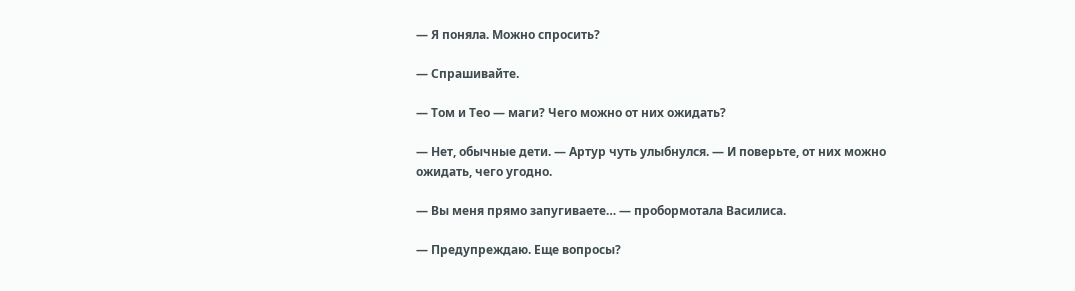— Я поняла. Можно спросить?

— Спрашивайте.

— Том и Тео — маги? Чего можно от них ожидать?

— Нет, обычные дети. — Артур чуть улыбнулся. — И поверьте, от них можно ожидать, чего угодно.

— Вы меня прямо запугиваете… — пробормотала Василиса.

— Предупреждаю. Еще вопросы?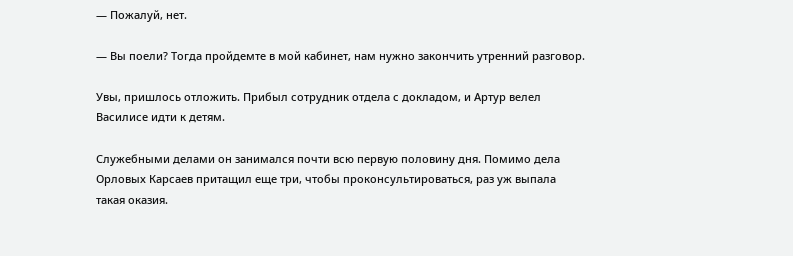— Пожалуй, нет.

— Вы поели? Тогда пройдемте в мой кабинет, нам нужно закончить утренний разговор.

Увы, пришлось отложить. Прибыл сотрудник отдела с докладом, и Артур велел Василисе идти к детям.

Служебными делами он занимался почти всю первую половину дня. Помимо дела Орловых Карсаев притащил еще три, чтобы проконсультироваться, раз уж выпала такая оказия.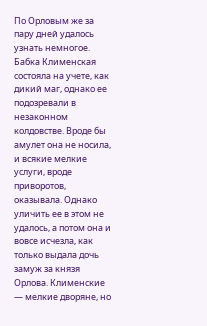По Орловым же за пару дней удалось узнать немногое. Бабка Клименская состояла на учете, как дикий маг, однако ее подозревали в незаконном колдовстве. Вроде бы амулет она не носила, и всякие мелкие услуги, вроде приворотов, оказывала. Однако уличить ее в этом не удалось, а потом она и вовсе исчезла, как только выдала дочь замуж за князя Орлова. Клименские — мелкие дворяне, но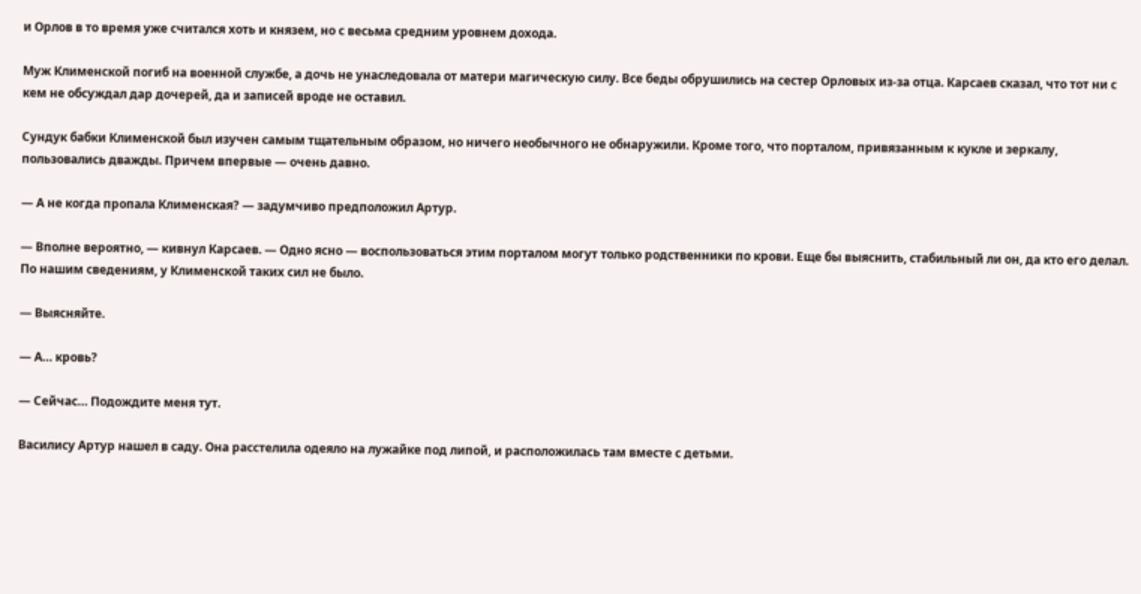и Орлов в то время уже считался хоть и князем, но с весьма средним уровнем дохода.

Муж Клименской погиб на военной службе, а дочь не унаследовала от матери магическую силу. Все беды обрушились на сестер Орловых из-за отца. Карсаев сказал, что тот ни с кем не обсуждал дар дочерей, да и записей вроде не оставил.

Сундук бабки Клименской был изучен самым тщательным образом, но ничего необычного не обнаружили. Кроме того, что порталом, привязанным к кукле и зеркалу, пользовались дважды. Причем впервые — очень давно.

— А не когда пропала Клименская? — задумчиво предположил Артур.

— Вполне вероятно, — кивнул Карсаев. — Одно ясно — воспользоваться этим порталом могут только родственники по крови. Еще бы выяснить, стабильный ли он, да кто его делал. По нашим сведениям, у Клименской таких сил не было.

— Выясняйте.

— А… кровь?

— Сейчас… Подождите меня тут.

Василису Артур нашел в саду. Она расстелила одеяло на лужайке под липой, и расположилась там вместе с детьми.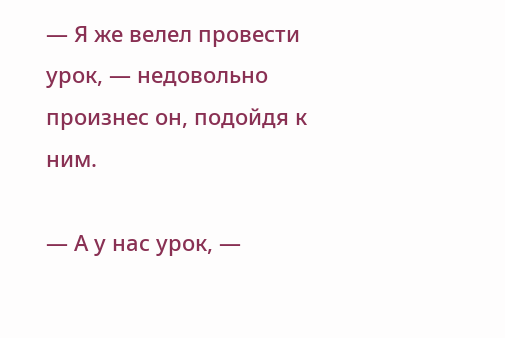— Я же велел провести урок, — недовольно произнес он, подойдя к ним.

— А у нас урок, —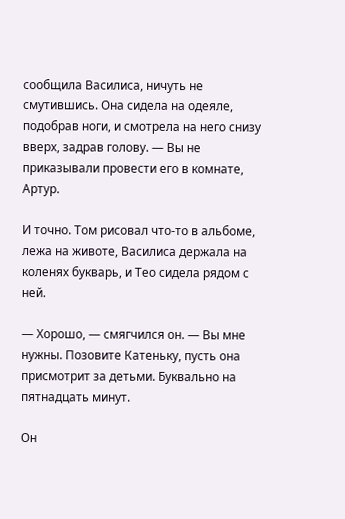сообщила Василиса, ничуть не смутившись. Она сидела на одеяле, подобрав ноги, и смотрела на него снизу вверх, задрав голову. — Вы не приказывали провести его в комнате, Артур.

И точно. Том рисовал что-то в альбоме, лежа на животе, Василиса держала на коленях букварь, и Тео сидела рядом с ней.

— Хорошо, — смягчился он. — Вы мне нужны. Позовите Катеньку, пусть она присмотрит за детьми. Буквально на пятнадцать минут.

Он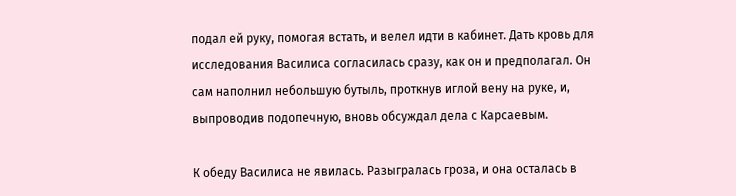подал ей руку, помогая встать, и велел идти в кабинет. Дать кровь для исследования Василиса согласилась сразу, как он и предполагал. Он сам наполнил небольшую бутыль, проткнув иглой вену на руке, и, выпроводив подопечную, вновь обсуждал дела с Карсаевым.

К обеду Василиса не явилась. Разыгралась гроза, и она осталась в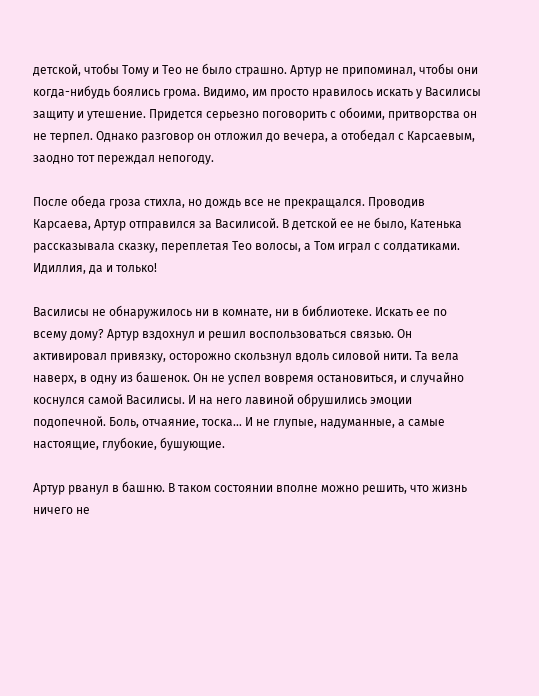детской, чтобы Тому и Тео не было страшно. Артур не припоминал, чтобы они когда-нибудь боялись грома. Видимо, им просто нравилось искать у Василисы защиту и утешение. Придется серьезно поговорить с обоими, притворства он не терпел. Однако разговор он отложил до вечера, а отобедал с Карсаевым, заодно тот переждал непогоду.

После обеда гроза стихла, но дождь все не прекращался. Проводив Карсаева, Артур отправился за Василисой. В детской ее не было, Катенька рассказывала сказку, переплетая Тео волосы, а Том играл с солдатиками. Идиллия, да и только!

Василисы не обнаружилось ни в комнате, ни в библиотеке. Искать ее по всему дому? Артур вздохнул и решил воспользоваться связью. Он активировал привязку, осторожно скользнул вдоль силовой нити. Та вела наверх, в одну из башенок. Он не успел вовремя остановиться, и случайно коснулся самой Василисы. И на него лавиной обрушились эмоции подопечной. Боль, отчаяние, тоска… И не глупые, надуманные, а самые настоящие, глубокие, бушующие.

Артур рванул в башню. В таком состоянии вполне можно решить, что жизнь ничего не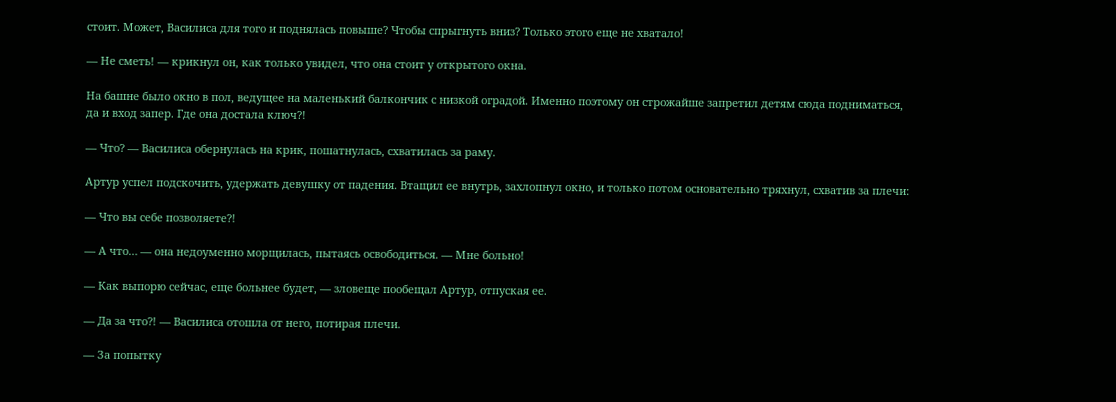стоит. Может, Василиса для того и поднялась повыше? Чтобы спрыгнуть вниз? Только этого еще не хватало!

— Не сметь! — крикнул он, как только увидел, что она стоит у открытого окна.

На башне было окно в пол, ведущее на маленький балкончик с низкой оградой. Именно поэтому он строжайше запретил детям сюда подниматься, да и вход запер. Где она достала ключ?!

— Что? — Василиса обернулась на крик, пошатнулась, схватилась за раму.

Артур успел подскочить, удержать девушку от падения. Втащил ее внутрь, захлопнул окно, и только потом основательно тряхнул, схватив за плечи:

— Что вы себе позволяете?!

— А что… — она недоуменно морщилась, пытаясь освободиться. — Мне больно!

— Как выпорю сейчас, еще больнее будет, — зловеще пообещал Артур, отпуская ее.

— Да за что?! — Василиса отошла от него, потирая плечи.

— За попытку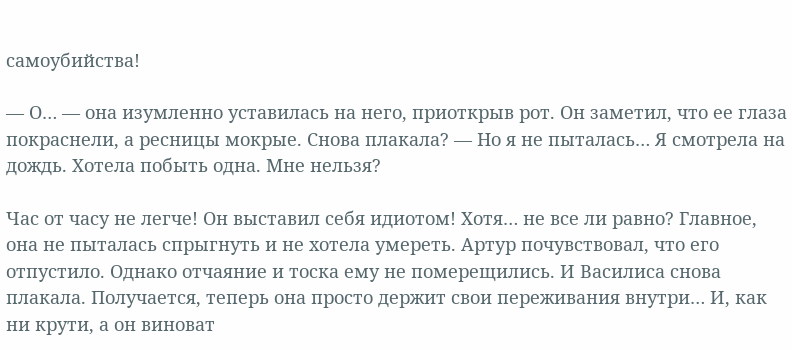самоубийства!

— О… — она изумленно уставилась на него, приоткрыв рот. Он заметил, что ее глаза покраснели, а ресницы мокрые. Снова плакала? — Но я не пыталась… Я смотрела на дождь. Хотела побыть одна. Мне нельзя?

Час от часу не легче! Он выставил себя идиотом! Хотя… не все ли равно? Главное, она не пыталась спрыгнуть и не хотела умереть. Артур почувствовал, что его отпустило. Однако отчаяние и тоска ему не померещились. И Василиса снова плакала. Получается, теперь она просто держит свои переживания внутри… И, как ни крути, а он виноват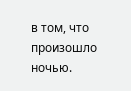в том, что произошло ночью.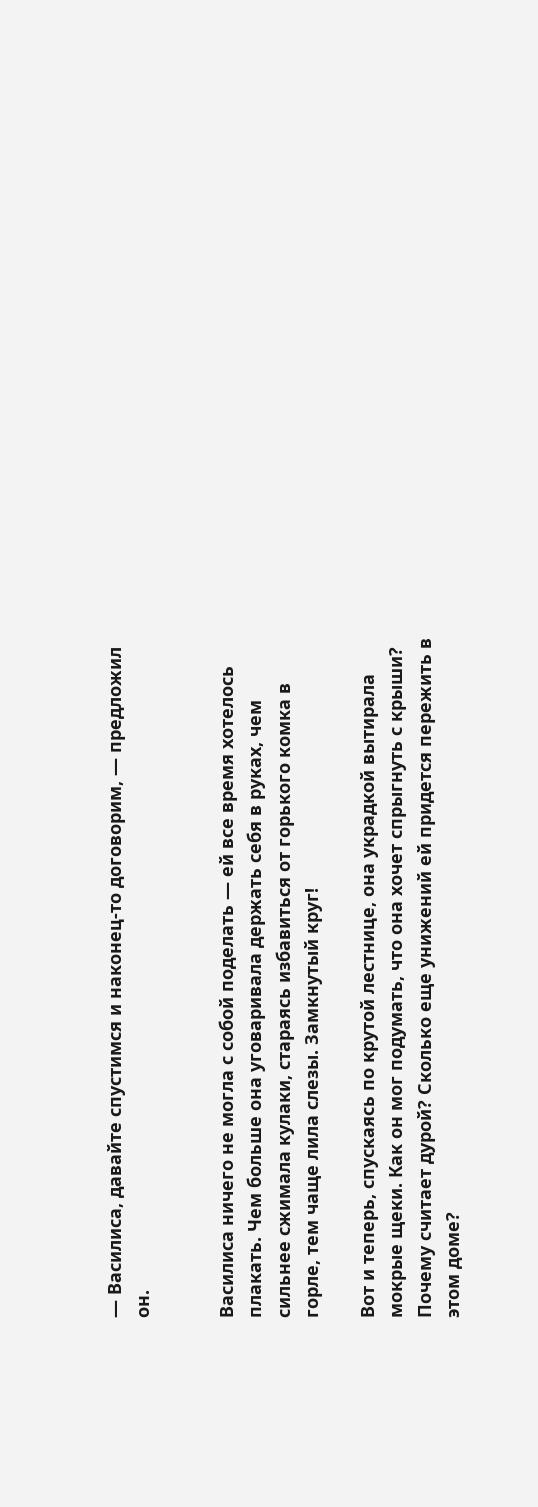— Василиса, давайте спустимся и наконец-то договорим, — предложил он.


Василиса ничего не могла с собой поделать — ей все время хотелось плакать. Чем больше она уговаривала держать себя в руках, чем сильнее сжимала кулаки, стараясь избавиться от горького комка в горле, тем чаще лила слезы. Замкнутый круг!

Вот и теперь, спускаясь по крутой лестнице, она украдкой вытирала мокрые щеки. Как он мог подумать, что она хочет спрыгнуть с крыши? Почему считает дурой? Сколько еще унижений ей придется пережить в этом доме?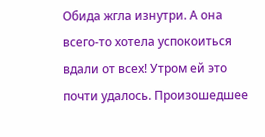Обида жгла изнутри. А она всего-то хотела успокоиться вдали от всех! Утром ей это почти удалось. Произошедшее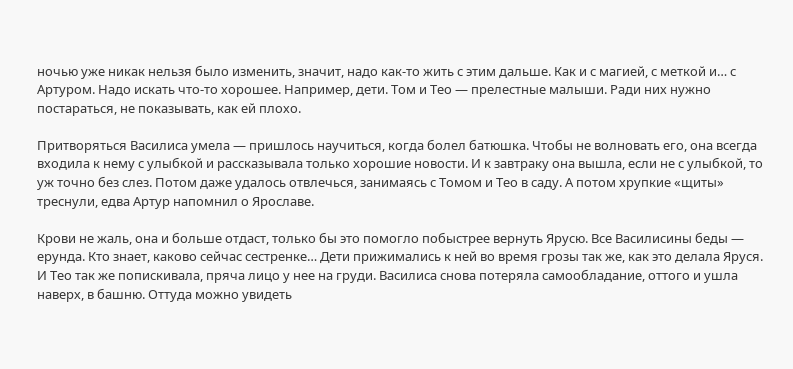ночью уже никак нельзя было изменить, значит, надо как-то жить с этим дальше. Как и с магией, с меткой и… с Артуром. Надо искать что-то хорошее. Например, дети. Том и Тео — прелестные малыши. Ради них нужно постараться, не показывать, как ей плохо.

Притворяться Василиса умела — пришлось научиться, когда болел батюшка. Чтобы не волновать его, она всегда входила к нему с улыбкой и рассказывала только хорошие новости. И к завтраку она вышла, если не с улыбкой, то уж точно без слез. Потом даже удалось отвлечься, занимаясь с Томом и Тео в саду. А потом хрупкие «щиты» треснули, едва Артур напомнил о Ярославе.

Крови не жаль, она и больше отдаст, только бы это помогло побыстрее вернуть Ярусю. Все Василисины беды — ерунда. Кто знает, каково сейчас сестренке… Дети прижимались к ней во время грозы так же, как это делала Яруся. И Тео так же попискивала, пряча лицо у нее на груди. Василиса снова потеряла самообладание, оттого и ушла наверх, в башню. Оттуда можно увидеть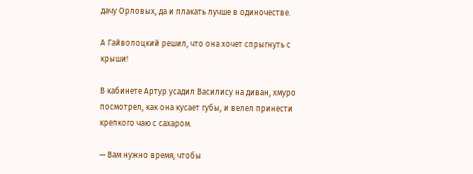дачу Орловых, да и плакать лучше в одиночестве.

А Гайволоцкий решил, что она хочет спрыгнуть с крыши!

В кабинете Артур усадил Василису на диван, хмуро посмотрел, как она кусает губы, и велел принести крепкого чаю с сахаром.

— Вам нужно время, чтобы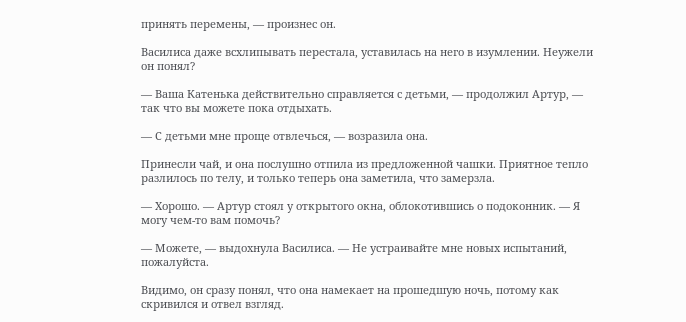принять перемены, — произнес он.

Василиса даже всхлипывать перестала, уставилась на него в изумлении. Неужели он понял?

— Ваша Катенька действительно справляется с детьми, — продолжил Артур, — так что вы можете пока отдыхать.

— С детьми мне проще отвлечься, — возразила она.

Принесли чай, и она послушно отпила из предложенной чашки. Приятное тепло разлилось по телу, и только теперь она заметила, что замерзла.

— Хорошо. — Артур стоял у открытого окна, облокотившись о подоконник. — Я могу чем-то вам помочь?

— Можете, — выдохнула Василиса. — Не устраивайте мне новых испытаний, пожалуйста.

Видимо, он сразу понял, что она намекает на прошедшую ночь, потому как скривился и отвел взгляд.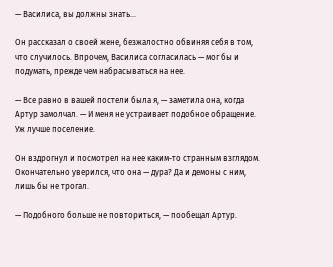— Василиса, вы должны знать…

Он рассказал о своей жене, безжалостно обвиняя себя в том, что случилось. Впрочем, Василиса согласилась — мог бы и подумать, прежде чем набрасываться на нее.

— Все равно в вашей постели была я, — заметила она, когда Артур замолчал. — И меня не устраивает подобное обращение. Уж лучше поселение.

Он вздрогнул и посмотрел на нее каким-то странным взглядом. Окончательно уверился, что она — дура? Да и демоны с ним, лишь бы не трогал.

— Подобного больше не повториться, — пообещал Артур.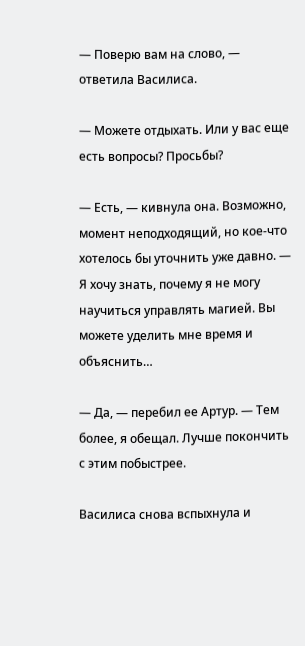— Поверю вам на слово, — ответила Василиса.

— Можете отдыхать. Или у вас еще есть вопросы? Просьбы?

— Есть, — кивнула она. Возможно, момент неподходящий, но кое-что хотелось бы уточнить уже давно. — Я хочу знать, почему я не могу научиться управлять магией. Вы можете уделить мне время и объяснить…

— Да, — перебил ее Артур. — Тем более, я обещал. Лучше покончить с этим побыстрее.

Василиса снова вспыхнула и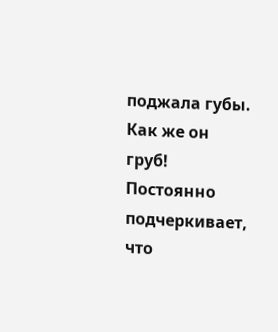поджала губы. Как же он груб! Постоянно подчеркивает, что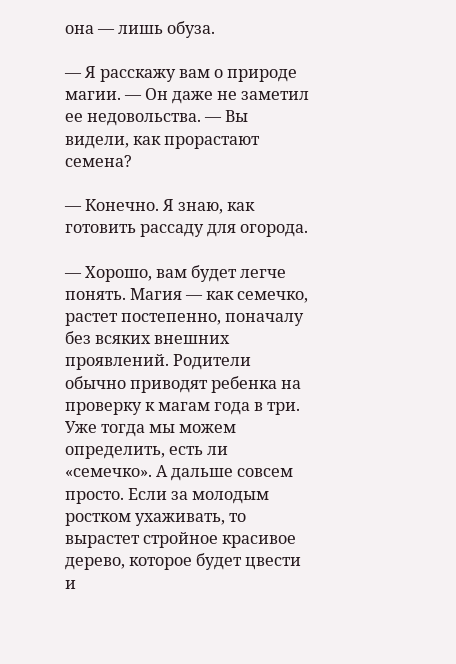она — лишь обуза.

— Я расскажу вам о природе магии. — Он даже не заметил ее недовольства. — Вы видели, как прорастают семена?

— Конечно. Я знаю, как готовить рассаду для огорода.

— Хорошо, вам будет легче понять. Магия — как семечко, растет постепенно, поначалу без всяких внешних проявлений. Родители обычно приводят ребенка на проверку к магам года в три. Уже тогда мы можем определить, есть ли «семечко». А дальше совсем просто. Если за молодым ростком ухаживать, то вырастет стройное красивое дерево, которое будет цвести и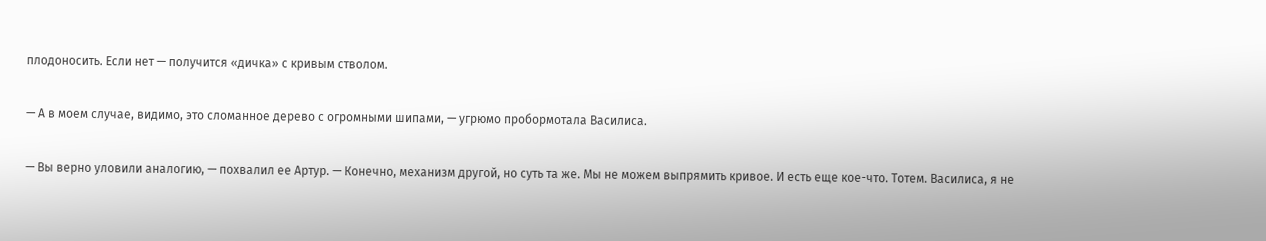плодоносить. Если нет — получится «дичка» с кривым стволом.

— А в моем случае, видимо, это сломанное дерево с огромными шипами, — угрюмо пробормотала Василиса.

— Вы верно уловили аналогию, — похвалил ее Артур. — Конечно, механизм другой, но суть та же. Мы не можем выпрямить кривое. И есть еще кое-что. Тотем. Василиса, я не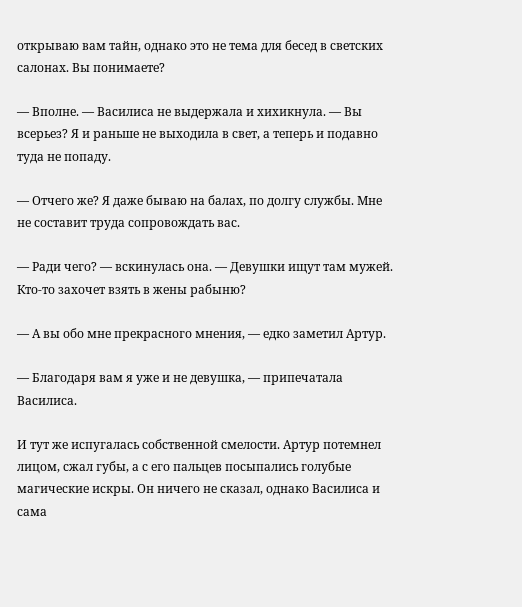открываю вам тайн, однако это не тема для бесед в светских салонах. Вы понимаете?

— Вполне. — Василиса не выдержала и хихикнула. — Вы всерьез? Я и раньше не выходила в свет, а теперь и подавно туда не попаду.

— Отчего же? Я даже бываю на балах, по долгу службы. Мне не составит труда сопровождать вас.

— Ради чего? — вскинулась она. — Девушки ищут там мужей. Кто-то захочет взять в жены рабыню?

— А вы обо мне прекрасного мнения, — едко заметил Артур.

— Благодаря вам я уже и не девушка, — припечатала Василиса.

И тут же испугалась собственной смелости. Артур потемнел лицом, сжал губы, а с его пальцев посыпались голубые магические искры. Он ничего не сказал, однако Василиса и сама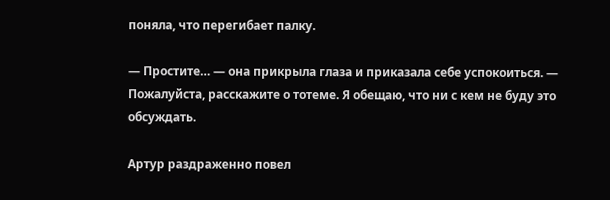поняла, что перегибает палку.

— Простите… — она прикрыла глаза и приказала себе успокоиться. — Пожалуйста, расскажите о тотеме. Я обещаю, что ни с кем не буду это обсуждать.

Артур раздраженно повел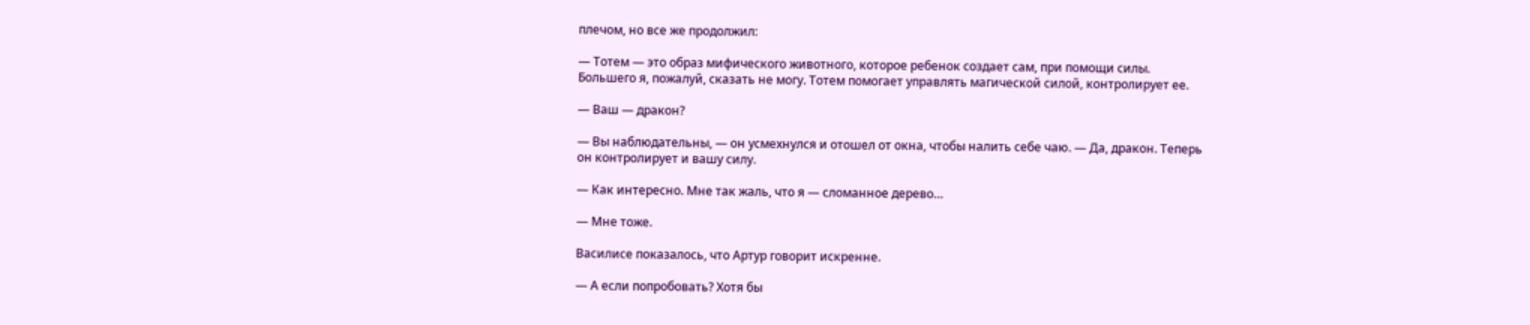плечом, но все же продолжил:

— Тотем — это образ мифического животного, которое ребенок создает сам, при помощи силы. Большего я, пожалуй, сказать не могу. Тотем помогает управлять магической силой, контролирует ее.

— Ваш — дракон?

— Вы наблюдательны, — он усмехнулся и отошел от окна, чтобы налить себе чаю. — Да, дракон. Теперь он контролирует и вашу силу.

— Как интересно. Мне так жаль, что я — сломанное дерево…

— Мне тоже.

Василисе показалось, что Артур говорит искренне.

— А если попробовать? Хотя бы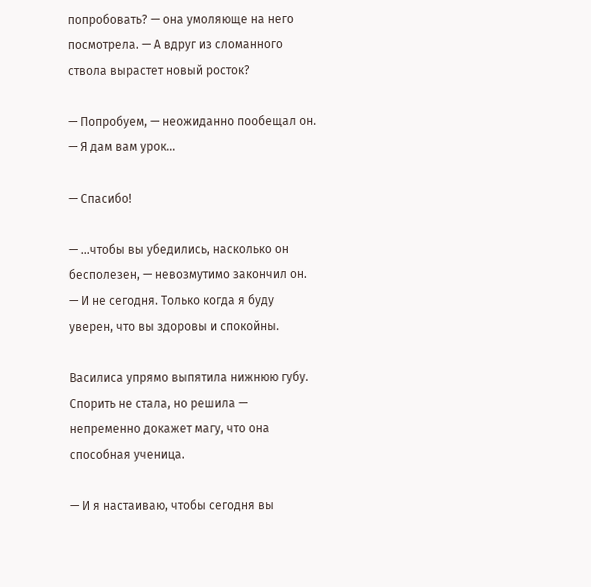попробовать? — она умоляюще на него посмотрела. — А вдруг из сломанного ствола вырастет новый росток?

— Попробуем, — неожиданно пообещал он. — Я дам вам урок…

— Спасибо!

— …чтобы вы убедились, насколько он бесполезен, — невозмутимо закончил он. — И не сегодня. Только когда я буду уверен, что вы здоровы и спокойны.

Василиса упрямо выпятила нижнюю губу. Спорить не стала, но решила — непременно докажет магу, что она способная ученица.

— И я настаиваю, чтобы сегодня вы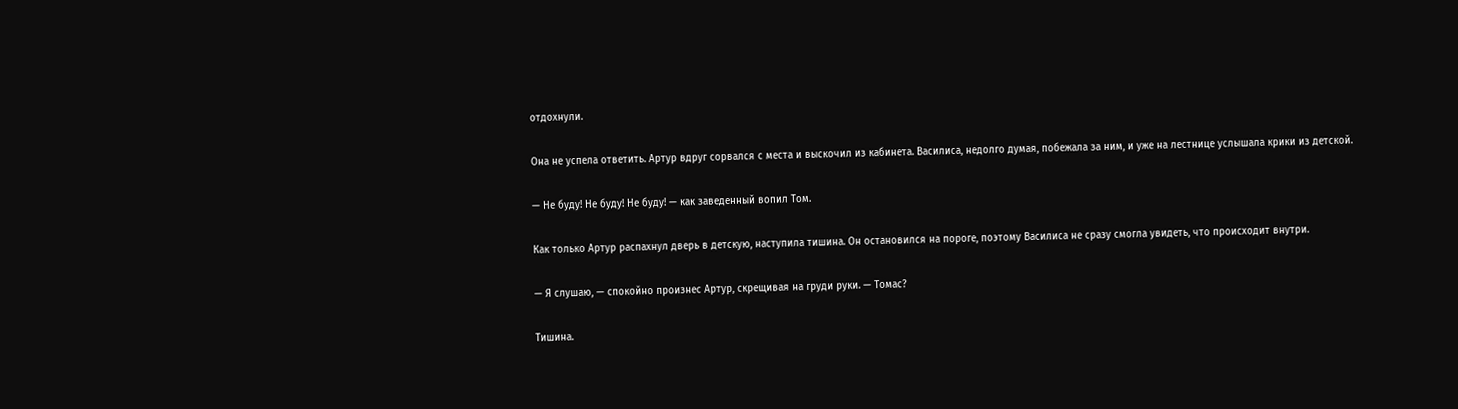отдохнули.

Она не успела ответить. Артур вдруг сорвался с места и выскочил из кабинета. Василиса, недолго думая, побежала за ним, и уже на лестнице услышала крики из детской.

— Не буду! Не буду! Не буду! — как заведенный вопил Том.

Как только Артур распахнул дверь в детскую, наступила тишина. Он остановился на пороге, поэтому Василиса не сразу смогла увидеть, что происходит внутри.

— Я слушаю, — спокойно произнес Артур, скрещивая на груди руки. — Томас?

Тишина.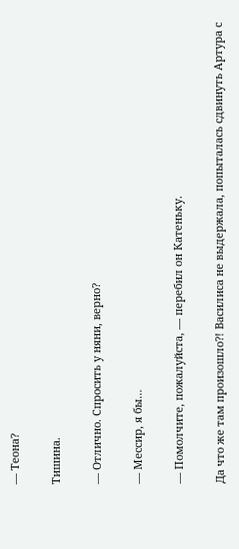— Теона?

Тишина.

— Отлично. Спросить у няни, верно?

— Мессир, я бы…

— Помолчите, пожалуйста, — перебил он Катеньку.

Да что же там произошло?! Василиса не выдержала, попыталась сдвинуть Артура с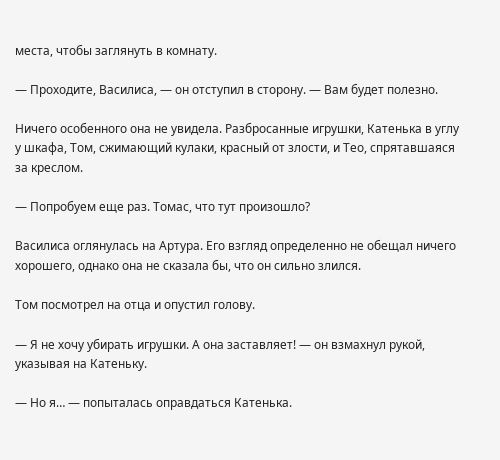места, чтобы заглянуть в комнату.

— Проходите, Василиса, — он отступил в сторону. — Вам будет полезно.

Ничего особенного она не увидела. Разбросанные игрушки, Катенька в углу у шкафа, Том, сжимающий кулаки, красный от злости, и Тео, спрятавшаяся за креслом.

— Попробуем еще раз. Томас, что тут произошло?

Василиса оглянулась на Артура. Его взгляд определенно не обещал ничего хорошего, однако она не сказала бы, что он сильно злился.

Том посмотрел на отца и опустил голову.

— Я не хочу убирать игрушки. А она заставляет! — он взмахнул рукой, указывая на Катеньку.

— Но я… — попыталась оправдаться Катенька.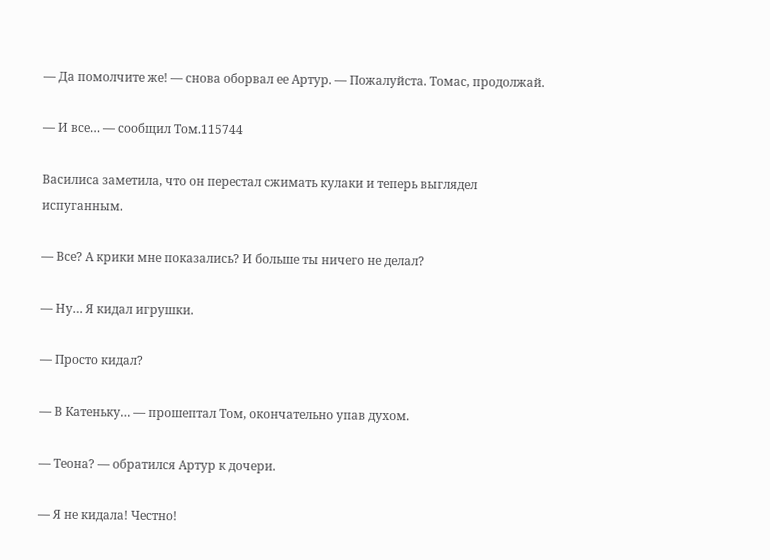— Да помолчите же! — снова оборвал ее Артур. — Пожалуйста. Томас, продолжай.

— И все… — сообщил Том.115744

Василиса заметила, что он перестал сжимать кулаки и теперь выглядел испуганным.

— Все? А крики мне показались? И больше ты ничего не делал?

— Ну… Я кидал игрушки.

— Просто кидал?

— В Катеньку… — прошептал Том, окончательно упав духом.

— Теона? — обратился Артур к дочери.

— Я не кидала! Честно!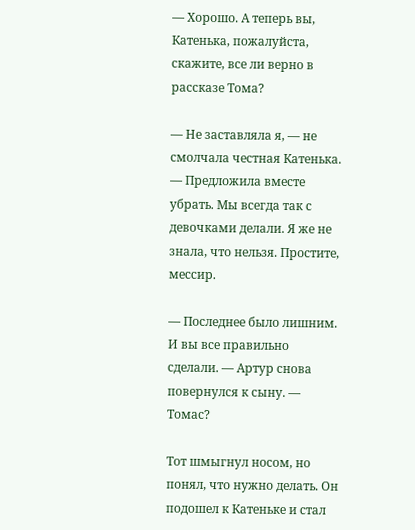— Хорошо. А теперь вы, Катенька, пожалуйста, скажите, все ли верно в рассказе Тома?

— Не заставляла я, — не смолчала честная Катенька. — Предложила вместе убрать. Мы всегда так с девочками делали. Я же не знала, что нельзя. Простите, мессир.

— Последнее было лишним. И вы все правильно сделали. — Артур снова повернулся к сыну. — Томас?

Тот шмыгнул носом, но понял, что нужно делать. Он подошел к Катеньке и стал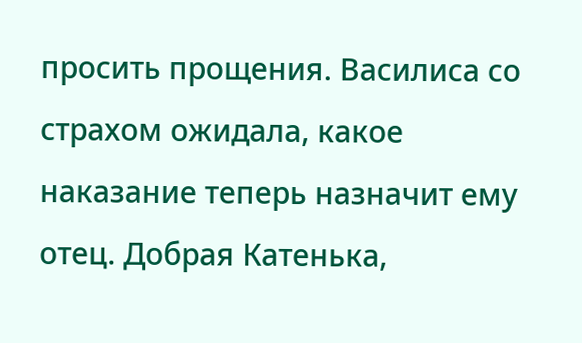просить прощения. Василиса со страхом ожидала, какое наказание теперь назначит ему отец. Добрая Катенька,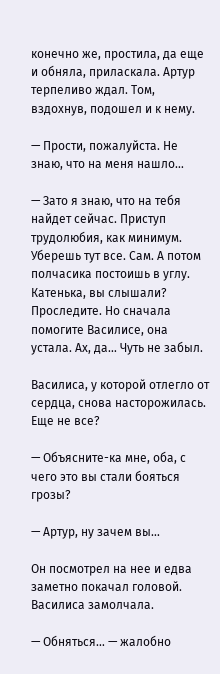конечно же, простила, да еще и обняла, приласкала. Артур терпеливо ждал. Том, вздохнув, подошел и к нему.

— Прости, пожалуйста. Не знаю, что на меня нашло…

— Зато я знаю, что на тебя найдет сейчас. Приступ трудолюбия, как минимум. Уберешь тут все. Сам. А потом полчасика постоишь в углу. Катенька, вы слышали? Проследите. Но сначала помогите Василисе, она устала. Ах, да… Чуть не забыл.

Василиса, у которой отлегло от сердца, снова насторожилась. Еще не все?

— Объясните-ка мне, оба, с чего это вы стали бояться грозы?

— Артур, ну зачем вы…

Он посмотрел на нее и едва заметно покачал головой. Василиса замолчала.

— Обняться… — жалобно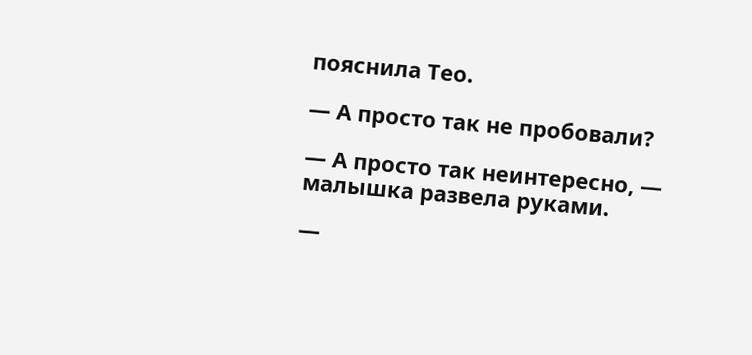пояснила Тео.

— А просто так не пробовали?

— А просто так неинтересно, — малышка развела руками.

—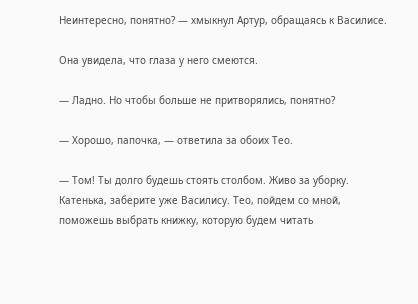Неинтересно, понятно? — хмыкнул Артур, обращаясь к Василисе.

Она увидела, что глаза у него смеются.

— Ладно. Но чтобы больше не притворялись, понятно?

— Хорошо, папочка, — ответила за обоих Тео.

— Том! Ты долго будешь стоять столбом. Живо за уборку. Катенька, заберите уже Василису. Тео, пойдем со мной, поможешь выбрать книжку, которую будем читать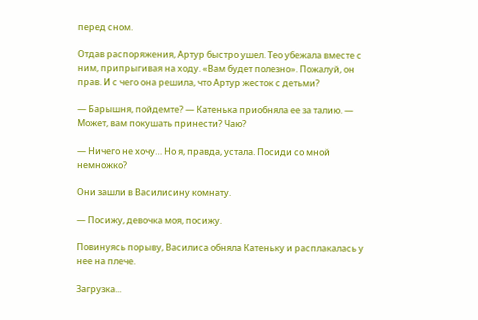перед сном.

Отдав распоряжения, Артур быстро ушел. Тео убежала вместе с ним, припрыгивая на ходу. «Вам будет полезно». Пожалуй, он прав. И с чего она решила, что Артур жесток с детьми?

— Барышня, пойдемте? — Катенька приобняла ее за талию. — Может, вам покушать принести? Чаю?

— Ничего не хочу… Но я, правда, устала. Посиди со мной немножко?

Они зашли в Василисину комнату.

— Посижу, девочка моя, посижу.

Повинуясь порыву, Василиса обняла Катеньку и расплакалась у нее на плече.

Загрузка...